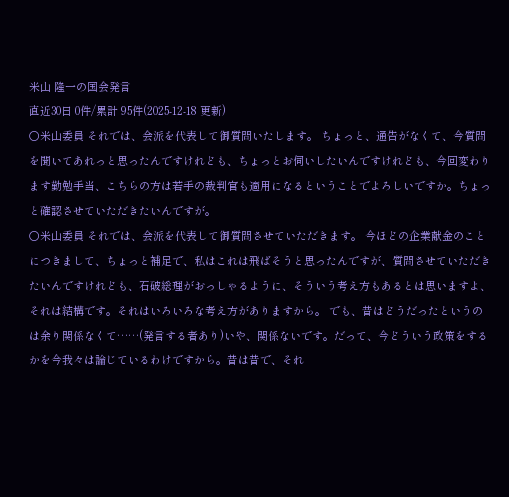米山 隆一の国会発言
直近30日 0件/累計 95件(2025-12-18 更新)
○米山委員 それでは、会派を代表して御質問いたします。 ちょっと、通告がなくて、今質問を聞いてあれっと思ったんですけれども、ちょっとお伺いしたいんですけれども、今回変わります勤勉手当、こちらの方は若手の裁判官も適用になるということでよろしいですか。ちょっと確認させていただきたいんですが。
○米山委員 それでは、会派を代表して御質問させていただきます。 今ほどの企業献金のことにつきまして、ちょっと補足で、私はこれは飛ばそうと思ったんですが、質問させていただきたいんですけれども、石破総理がおっしゃるように、そういう考え方もあるとは思いますよ、それは結構です。それはいろいろな考え方がありますから。 でも、昔はどうだったというのは余り関係なくて……(発言する者あり)いや、関係ないです。だって、今どういう政策をするかを今我々は論じているわけですから。昔は昔で、それ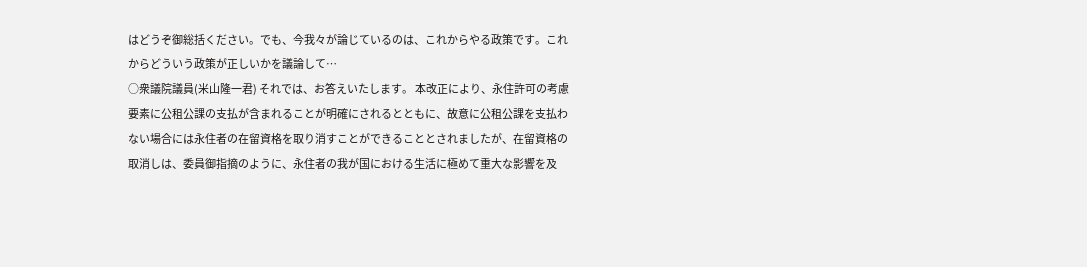はどうぞ御総括ください。でも、今我々が論じているのは、これからやる政策です。これからどういう政策が正しいかを議論して…
○衆議院議員(米山隆一君) それでは、お答えいたします。 本改正により、永住許可の考慮要素に公租公課の支払が含まれることが明確にされるとともに、故意に公租公課を支払わない場合には永住者の在留資格を取り消すことができることとされましたが、在留資格の取消しは、委員御指摘のように、永住者の我が国における生活に極めて重大な影響を及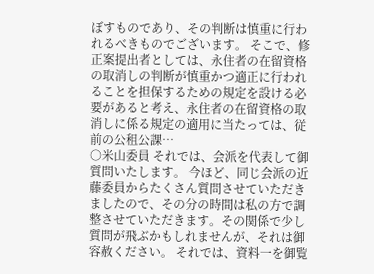ぼすものであり、その判断は慎重に行われるべきものでございます。 そこで、修正案提出者としては、永住者の在留資格の取消しの判断が慎重かつ適正に行われることを担保するための規定を設ける必要があると考え、永住者の在留資格の取消しに係る規定の適用に当たっては、従前の公租公課…
○米山委員 それでは、会派を代表して御質問いたします。 今ほど、同じ会派の近藤委員からたくさん質問させていただきましたので、その分の時間は私の方で調整させていただきます。その関係で少し質問が飛ぶかもしれませんが、それは御容赦ください。 それでは、資料一を御覧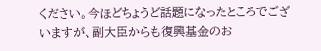ください。今ほどちょうど話題になったところでございますが、副大臣からも復興基金のお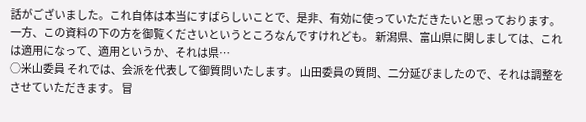話がございました。これ自体は本当にすばらしいことで、是非、有効に使っていただきたいと思っております。 一方、この資料の下の方を御覧くださいというところなんですけれども。 新潟県、富山県に関しましては、これは適用になって、適用というか、それは県…
○米山委員 それでは、会派を代表して御質問いたします。 山田委員の質問、二分延びましたので、それは調整をさせていただきます。 冒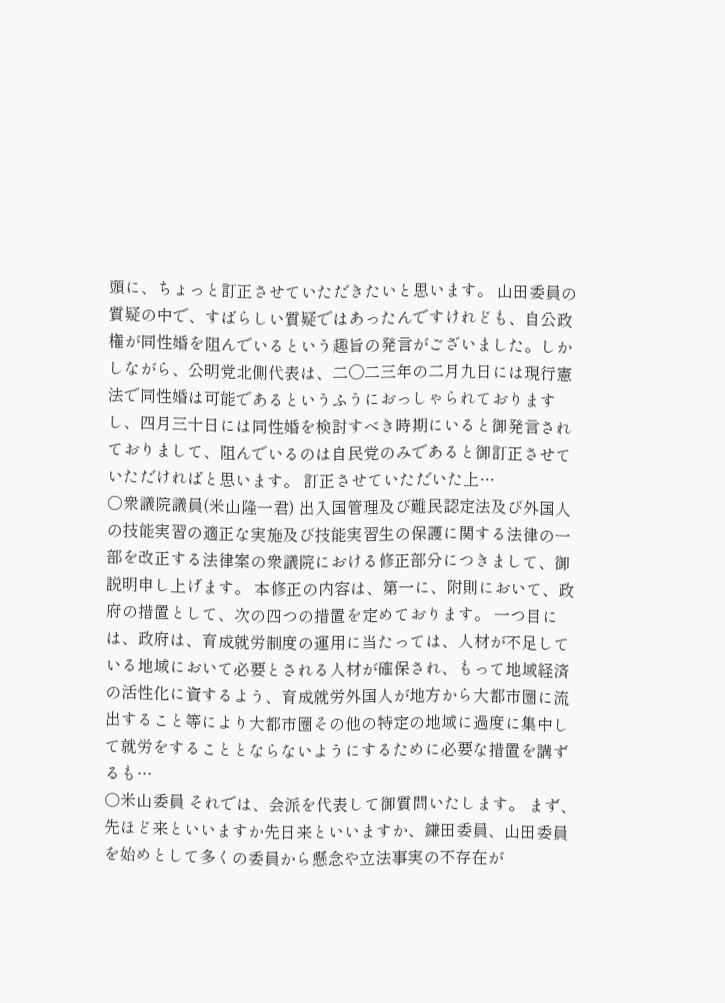頭に、ちょっと訂正させていただきたいと思います。 山田委員の質疑の中で、すばらしい質疑ではあったんですけれども、自公政権が同性婚を阻んでいるという趣旨の発言がございました。しかしながら、公明党北側代表は、二〇二三年の二月九日には現行憲法で同性婚は可能であるというふうにおっしゃられておりますし、四月三十日には同性婚を検討すべき時期にいると御発言されておりまして、阻んでいるのは自民党のみであると御訂正させていただければと思います。 訂正させていただいた上…
○衆議院議員(米山隆一君) 出入国管理及び難民認定法及び外国人の技能実習の適正な実施及び技能実習生の保護に関する法律の一部を改正する法律案の衆議院における修正部分につきまして、御説明申し上げます。 本修正の内容は、第一に、附則において、政府の措置として、次の四つの措置を定めております。 一つ目には、政府は、育成就労制度の運用に当たっては、人材が不足している地域において必要とされる人材が確保され、もって地域経済の活性化に資するよう、育成就労外国人が地方から大都市圏に流出すること等により大都市圏その他の特定の地域に過度に集中して就労をすることとならないようにするために必要な措置を講ずるも…
○米山委員 それでは、会派を代表して御質問いたします。 まず、先ほど来といいますか先日来といいますか、鎌田委員、山田委員を始めとして多くの委員から懸念や立法事実の不存在が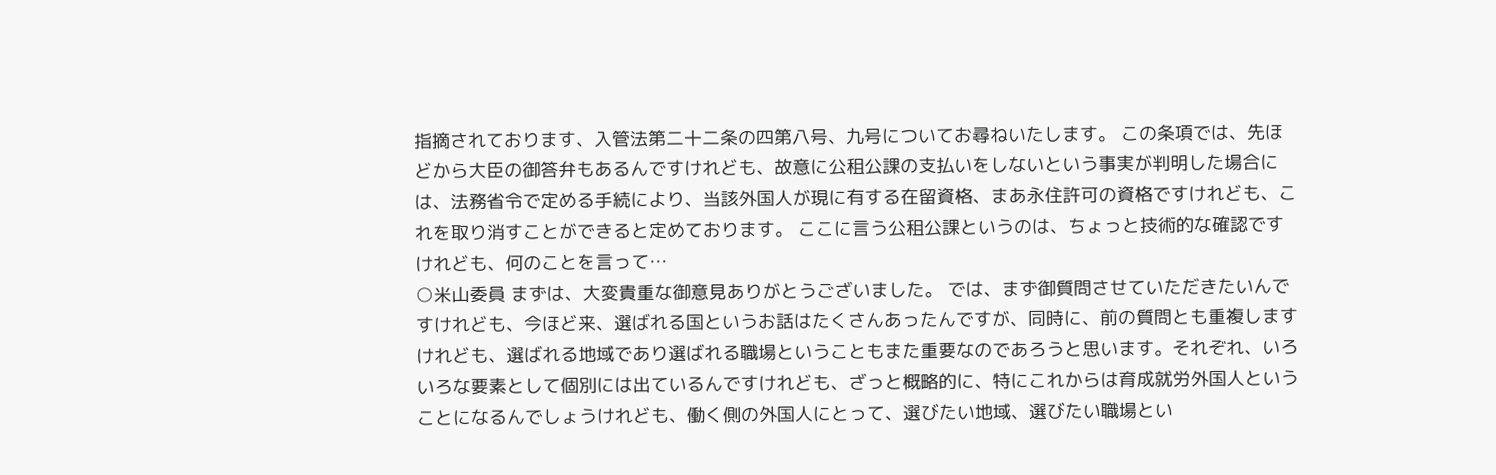指摘されております、入管法第二十二条の四第八号、九号についてお尋ねいたします。 この条項では、先ほどから大臣の御答弁もあるんですけれども、故意に公租公課の支払いをしないという事実が判明した場合には、法務省令で定める手続により、当該外国人が現に有する在留資格、まあ永住許可の資格ですけれども、これを取り消すことができると定めております。 ここに言う公租公課というのは、ちょっと技術的な確認ですけれども、何のことを言って…
○米山委員 まずは、大変貴重な御意見ありがとうございました。 では、まず御質問させていただきたいんですけれども、今ほど来、選ばれる国というお話はたくさんあったんですが、同時に、前の質問とも重複しますけれども、選ばれる地域であり選ばれる職場ということもまた重要なのであろうと思います。それぞれ、いろいろな要素として個別には出ているんですけれども、ざっと概略的に、特にこれからは育成就労外国人ということになるんでしょうけれども、働く側の外国人にとって、選びたい地域、選びたい職場とい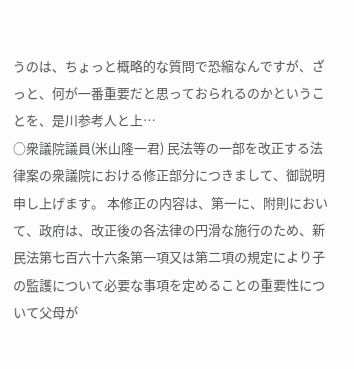うのは、ちょっと概略的な質問で恐縮なんですが、ざっと、何が一番重要だと思っておられるのかということを、是川参考人と上…
○衆議院議員(米山隆一君) 民法等の一部を改正する法律案の衆議院における修正部分につきまして、御説明申し上げます。 本修正の内容は、第一に、附則において、政府は、改正後の各法律の円滑な施行のため、新民法第七百六十六条第一項又は第二項の規定により子の監護について必要な事項を定めることの重要性について父母が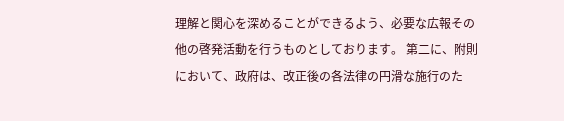理解と関心を深めることができるよう、必要な広報その他の啓発活動を行うものとしております。 第二に、附則において、政府は、改正後の各法律の円滑な施行のた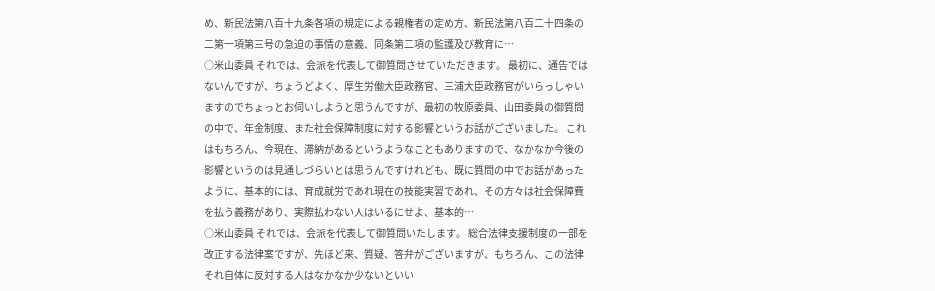め、新民法第八百十九条各項の規定による親権者の定め方、新民法第八百二十四条の二第一項第三号の急迫の事情の意義、同条第二項の監護及び教育に…
○米山委員 それでは、会派を代表して御質問させていただきます。 最初に、通告ではないんですが、ちょうどよく、厚生労働大臣政務官、三浦大臣政務官がいらっしゃいますのでちょっとお伺いしようと思うんですが、最初の牧原委員、山田委員の御質問の中で、年金制度、また社会保障制度に対する影響というお話がございました。 これはもちろん、今現在、滞納があるというようなこともありますので、なかなか今後の影響というのは見通しづらいとは思うんですけれども、既に質問の中でお話があったように、基本的には、育成就労であれ現在の技能実習であれ、その方々は社会保障費を払う義務があり、実際払わない人はいるにせよ、基本的…
○米山委員 それでは、会派を代表して御質問いたします。 総合法律支援制度の一部を改正する法律案ですが、先ほど来、質疑、答弁がございますが、もちろん、この法律それ自体に反対する人はなかなか少ないといい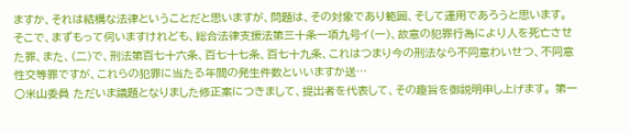ますか、それは結構な法律ということだと思いますが、問題は、その対象であり範囲、そして運用であろうと思います。 そこで、まずもって伺いますけれども、総合法律支援法第三十条一項九号イ(一)、故意の犯罪行為により人を死亡させた罪、また、(二)で、刑法第百七十六条、百七十七条、百七十九条、これはつまり今の刑法なら不同意わいせつ、不同意性交等罪ですが、これらの犯罪に当たる年間の発生件数といいますか送…
○米山委員 ただいま議題となりました修正案につきまして、提出者を代表して、その趣旨を御説明申し上げます。 第一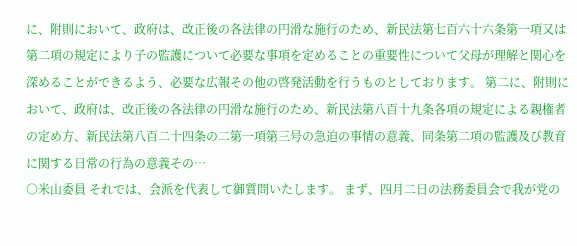に、附則において、政府は、改正後の各法律の円滑な施行のため、新民法第七百六十六条第一項又は第二項の規定により子の監護について必要な事項を定めることの重要性について父母が理解と関心を深めることができるよう、必要な広報その他の啓発活動を行うものとしております。 第二に、附則において、政府は、改正後の各法律の円滑な施行のため、新民法第八百十九条各項の規定による親権者の定め方、新民法第八百二十四条の二第一項第三号の急迫の事情の意義、同条第二項の監護及び教育に関する日常の行為の意義その…
○米山委員 それでは、会派を代表して御質問いたします。 まず、四月二日の法務委員会で我が党の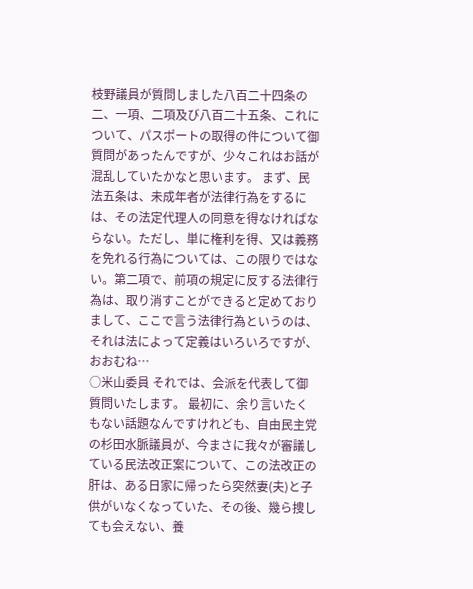枝野議員が質問しました八百二十四条の二、一項、二項及び八百二十五条、これについて、パスポートの取得の件について御質問があったんですが、少々これはお話が混乱していたかなと思います。 まず、民法五条は、未成年者が法律行為をするには、その法定代理人の同意を得なければならない。ただし、単に権利を得、又は義務を免れる行為については、この限りではない。第二項で、前項の規定に反する法律行為は、取り消すことができると定めておりまして、ここで言う法律行為というのは、それは法によって定義はいろいろですが、おおむね…
○米山委員 それでは、会派を代表して御質問いたします。 最初に、余り言いたくもない話題なんですけれども、自由民主党の杉田水脈議員が、今まさに我々が審議している民法改正案について、この法改正の肝は、ある日家に帰ったら突然妻(夫)と子供がいなくなっていた、その後、幾ら捜しても会えない、養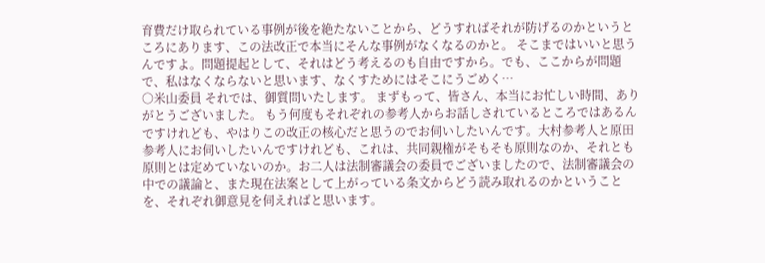育費だけ取られている事例が後を絶たないことから、どうすればそれが防げるのかというところにあります、この法改正で本当にそんな事例がなくなるのかと。 そこまではいいと思うんですよ。問題提起として、それはどう考えるのも自由ですから。でも、ここからが問題で、私はなくならないと思います、なくすためにはそこにうごめく…
○米山委員 それでは、御質問いたします。 まずもって、皆さん、本当にお忙しい時間、ありがとうございました。 もう何度もそれぞれの参考人からお話しされているところではあるんですけれども、やはりこの改正の核心だと思うのでお伺いしたいんです。大村参考人と原田参考人にお伺いしたいんですけれども、これは、共同親権がそもそも原則なのか、それとも原則とは定めていないのか。お二人は法制審議会の委員でございましたので、法制審議会の中での議論と、また現在法案として上がっている条文からどう読み取れるのかということを、それぞれ御意見を伺えればと思います。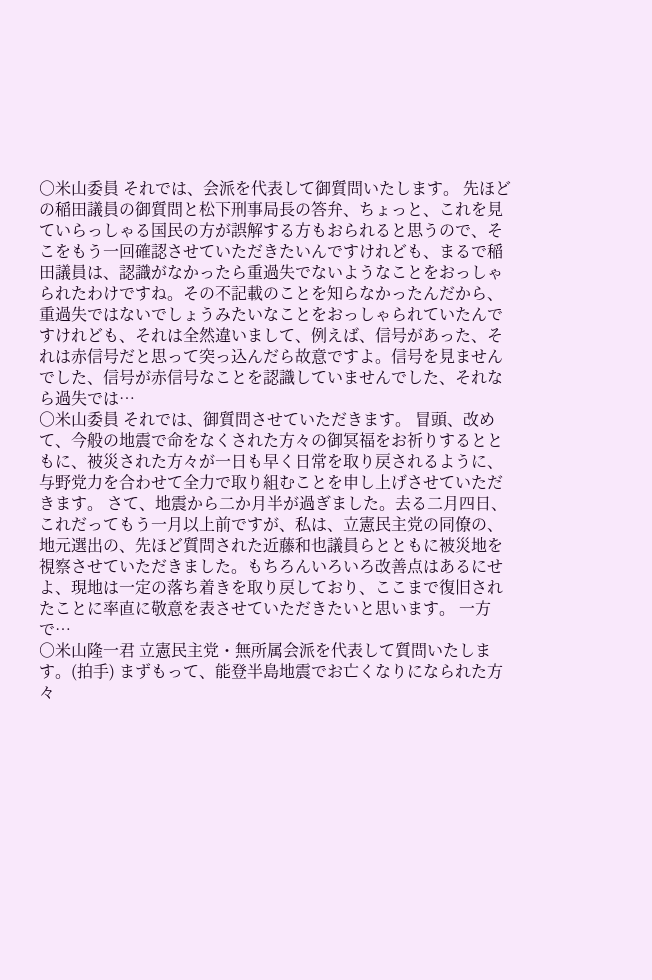○米山委員 それでは、会派を代表して御質問いたします。 先ほどの稲田議員の御質問と松下刑事局長の答弁、ちょっと、これを見ていらっしゃる国民の方が誤解する方もおられると思うので、そこをもう一回確認させていただきたいんですけれども、まるで稲田議員は、認識がなかったら重過失でないようなことをおっしゃられたわけですね。その不記載のことを知らなかったんだから、重過失ではないでしょうみたいなことをおっしゃられていたんですけれども、それは全然違いまして、例えば、信号があった、それは赤信号だと思って突っ込んだら故意ですよ。信号を見ませんでした、信号が赤信号なことを認識していませんでした、それなら過失では…
○米山委員 それでは、御質問させていただきます。 冒頭、改めて、今般の地震で命をなくされた方々の御冥福をお祈りするとともに、被災された方々が一日も早く日常を取り戻されるように、与野党力を合わせて全力で取り組むことを申し上げさせていただきます。 さて、地震から二か月半が過ぎました。去る二月四日、これだってもう一月以上前ですが、私は、立憲民主党の同僚の、地元選出の、先ほど質問された近藤和也議員らとともに被災地を視察させていただきました。もちろんいろいろ改善点はあるにせよ、現地は一定の落ち着きを取り戻しており、ここまで復旧されたことに率直に敬意を表させていただきたいと思います。 一方で…
○米山隆一君 立憲民主党・無所属会派を代表して質問いたします。(拍手) まずもって、能登半島地震でお亡くなりになられた方々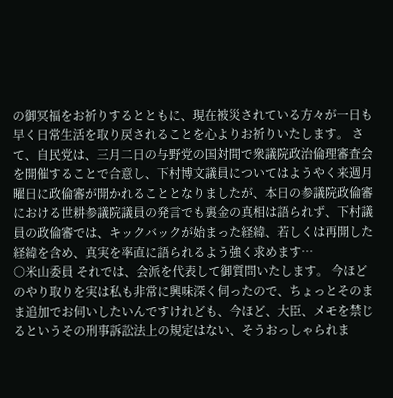の御冥福をお祈りするとともに、現在被災されている方々が一日も早く日常生活を取り戻されることを心よりお祈りいたします。 さて、自民党は、三月二日の与野党の国対間で衆議院政治倫理審査会を開催することで合意し、下村博文議員についてはようやく来週月曜日に政倫審が開かれることとなりましたが、本日の参議院政倫審における世耕参議院議員の発言でも裏金の真相は語られず、下村議員の政倫審では、キックバックが始まった経緯、若しくは再開した経緯を含め、真実を率直に語られるよう強く求めます…
○米山委員 それでは、会派を代表して御質問いたします。 今ほどのやり取りを実は私も非常に興味深く伺ったので、ちょっとそのまま追加でお伺いしたいんですけれども、今ほど、大臣、メモを禁じるというその刑事訴訟法上の規定はない、そうおっしゃられま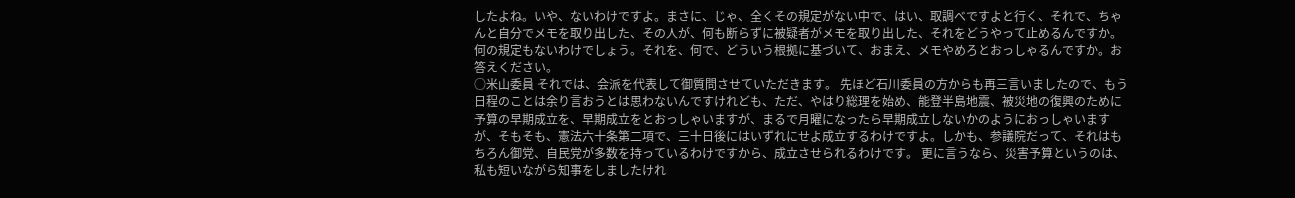したよね。いや、ないわけですよ。まさに、じゃ、全くその規定がない中で、はい、取調べですよと行く、それで、ちゃんと自分でメモを取り出した、その人が、何も断らずに被疑者がメモを取り出した、それをどうやって止めるんですか。何の規定もないわけでしょう。それを、何で、どういう根拠に基づいて、おまえ、メモやめろとおっしゃるんですか。お答えください。
○米山委員 それでは、会派を代表して御質問させていただきます。 先ほど石川委員の方からも再三言いましたので、もう日程のことは余り言おうとは思わないんですけれども、ただ、やはり総理を始め、能登半島地震、被災地の復興のために予算の早期成立を、早期成立をとおっしゃいますが、まるで月曜になったら早期成立しないかのようにおっしゃいますが、そもそも、憲法六十条第二項で、三十日後にはいずれにせよ成立するわけですよ。しかも、参議院だって、それはもちろん御党、自民党が多数を持っているわけですから、成立させられるわけです。 更に言うなら、災害予算というのは、私も短いながら知事をしましたけれ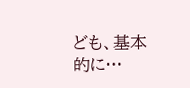ども、基本的に…